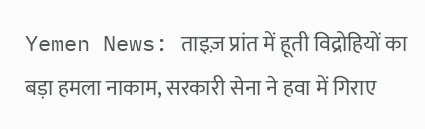Yemen News: ताइज़ प्रांत में हूती विद्रोहियों का बड़ा हमला नाकाम, सरकारी सेना ने हवा में गिराए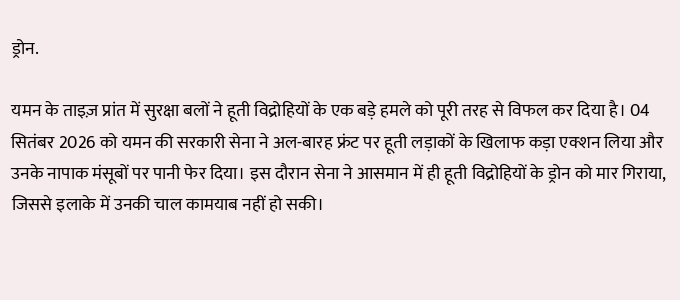ड्रोन.

यमन के ताइज़ प्रांत में सुरक्षा बलों ने हूती विद्रोहियों के एक बड़े हमले को पूरी तरह से विफल कर दिया है। 04 सितंबर 2026 को यमन की सरकारी सेना ने अल-बारह फ्रंट पर हूती लड़ाकों के खिलाफ कड़ा एक्शन लिया और उनके नापाक मंसूबों पर पानी फेर दिया। इस दौरान सेना ने आसमान में ही हूती विद्रोहियों के ड्रोन को मार गिराया, जिससे इलाके में उनकी चाल कामयाब नहीं हो सकी।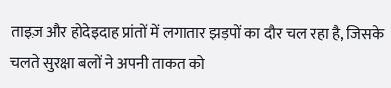ताइज़ और होदेइदाह प्रांतों में लगातार झड़पों का दौर चल रहा है, जिसके चलते सुरक्षा बलों ने अपनी ताकत को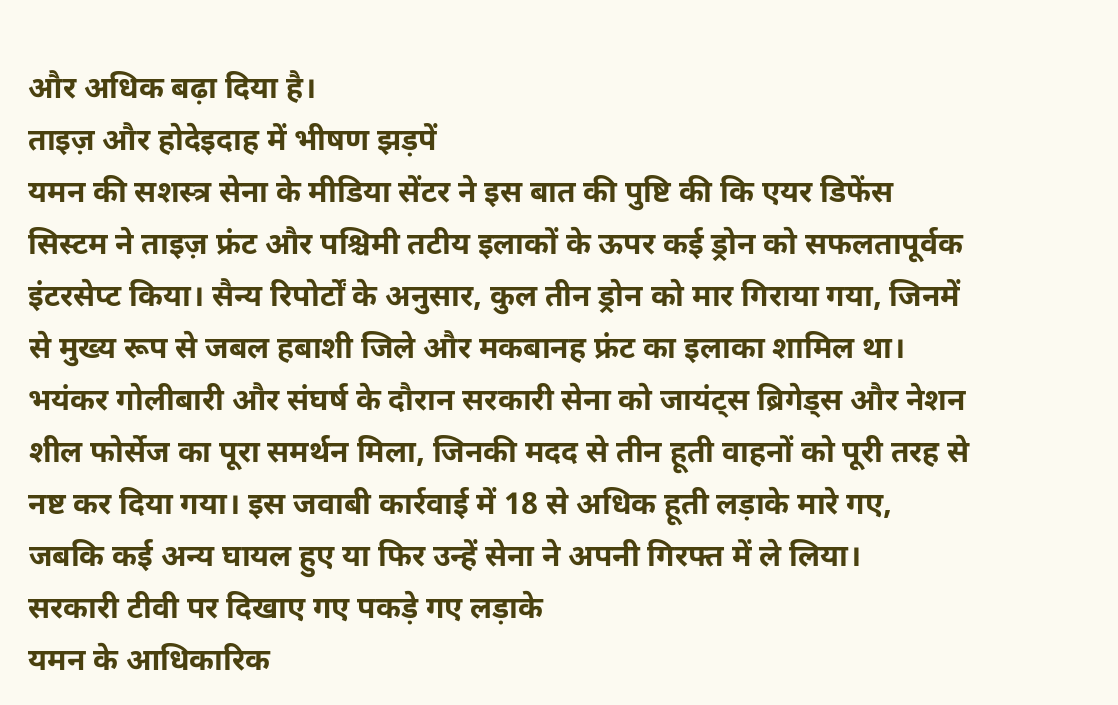और अधिक बढ़ा दिया है।
ताइज़ और होदेइदाह में भीषण झड़पें
यमन की सशस्त्र सेना के मीडिया सेंटर ने इस बात की पुष्टि की कि एयर डिफेंस सिस्टम ने ताइज़ फ्रंट और पश्चिमी तटीय इलाकों के ऊपर कई ड्रोन को सफलतापूर्वक इंटरसेप्ट किया। सैन्य रिपोर्टों के अनुसार, कुल तीन ड्रोन को मार गिराया गया, जिनमें से मुख्य रूप से जबल हबाशी जिले और मकबानह फ्रंट का इलाका शामिल था। भयंकर गोलीबारी और संघर्ष के दौरान सरकारी सेना को जायंट्स ब्रिगेड्स और नेशन शील फोर्सेज का पूरा समर्थन मिला, जिनकी मदद से तीन हूती वाहनों को पूरी तरह से नष्ट कर दिया गया। इस जवाबी कार्रवाई में 18 से अधिक हूती लड़ाके मारे गए, जबकि कई अन्य घायल हुए या फिर उन्हें सेना ने अपनी गिरफ्त में ले लिया।
सरकारी टीवी पर दिखाए गए पकड़े गए लड़ाके
यमन के आधिकारिक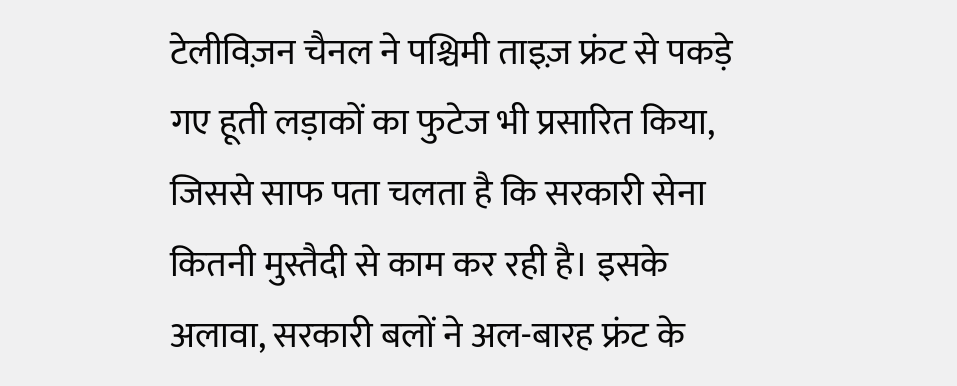टेलीविज़न चैनल ने पश्चिमी ताइज़ फ्रंट से पकड़े गए हूती लड़ाकों का फुटेज भी प्रसारित किया, जिससे साफ पता चलता है कि सरकारी सेना कितनी मुस्तैदी से काम कर रही है। इसके अलावा, सरकारी बलों ने अल-बारह फ्रंट के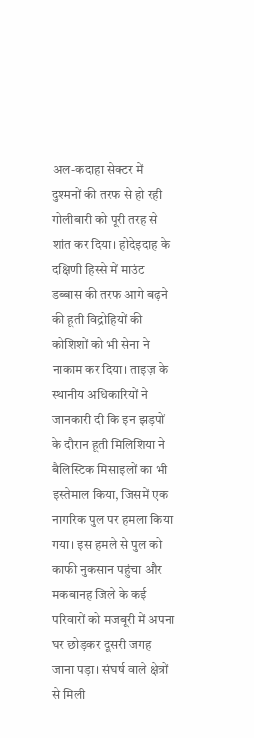अल-कदाहा सेक्टर में दुश्मनों की तरफ से हो रही गोलीबारी को पूरी तरह से शांत कर दिया। होदेइदाह के दक्षिणी हिस्से में माउंट डब्बास की तरफ आगे बढ़ने की हूती विद्रोहियों की कोशिशों को भी सेना ने नाकाम कर दिया। ताइज़ के स्थानीय अधिकारियों ने जानकारी दी कि इन झड़पों के दौरान हूती मिलिशिया ने बैलिस्टिक मिसाइलों का भी इस्तेमाल किया, जिसमें एक नागरिक पुल पर हमला किया गया। इस हमले से पुल को काफी नुकसान पहुंचा और मकबानह जिले के कई परिवारों को मजबूरी में अपना घर छोड़कर दूसरी जगह जाना पड़ा। संघर्ष वाले क्षेत्रों से मिली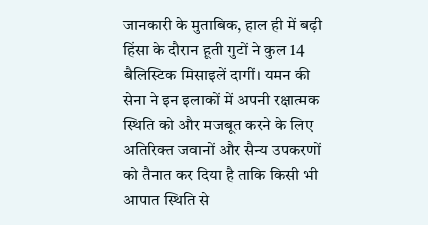जानकारी के मुताबिक, हाल ही में बढ़ी हिंसा के दौरान हूती गुटों ने कुल 14 बैलिस्टिक मिसाइलें दागीं। यमन की सेना ने इन इलाकों में अपनी रक्षात्मक स्थिति को और मजबूत करने के लिए अतिरिक्त जवानों और सैन्य उपकरणों को तैनात कर दिया है ताकि किसी भी आपात स्थिति से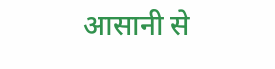आसानी से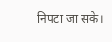निपटा जा सके।